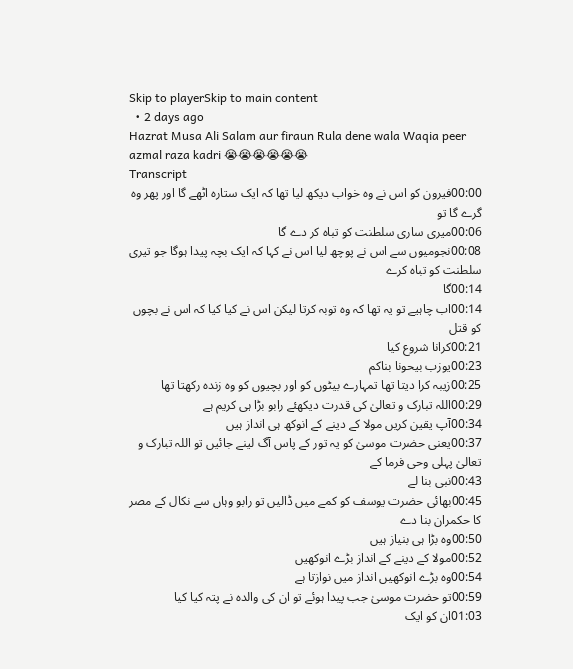Skip to playerSkip to main content
  • 2 days ago
Hazrat Musa Ali Salam aur firaun Rula dene wala Waqia peer azmal raza kadri 😭😭😭😭😭😭
Transcript
00:00فیرون کو اس نے وہ خواب دیکھ لیا تھا کہ ایک ستارہ اٹھے گا اور پھر وہ گرے گا تو
00:06میری ساری سلطنت کو تباہ کر دے گا
00:08نجومیوں سے اس نے پوچھ لیا اس نے کہا کہ ایک بچہ پیدا ہوگا جو تیری سلطنت کو تباہ کرے
00:14گا
00:14اب چاہیے تو یہ تھا کہ وہ توبہ کرتا لیکن اس نے کیا کیا کہ اس نے بچوں کو قتل
00:21کرانا شروع کیا
00:23یوزب بیحونا بناکم
00:25زیبہ کرا دیتا تھا تمہارے بیٹوں کو اور بچیوں کو وہ زندہ رکھتا تھا
00:29اللہ تبارک و تعالیٰ کی قدرت دیکھئے رابو بڑا ہی کریم ہے
00:34آپ یقین کریں مولا کے دینے کے انوکھ ہی انداز ہیں
00:37یعنی حضرت موسیٰ کو یہ تور کے پاس آگ لینے جائیں تو اللہ تبارک و تعالیٰ پہلی وحی فرما کے
00:43نبی بنا لے
00:45بھائی حضرت یوسف کو کمے میں ڈالیں تو رابو وہاں سے نکال کے مصر کا حکمران بنا دے
00:50وہ بڑا ہی بنیاز ہیں
00:52مولا کے دینے کے انداز بڑے انوکھیں
00:54وہ بڑے انوکھیں انداز میں نوازتا ہے
00:59تو حضرت موسیٰ جب پیدا ہوئے تو ان کی والدہ نے پتہ کیا کیا
01:03ان کو ایک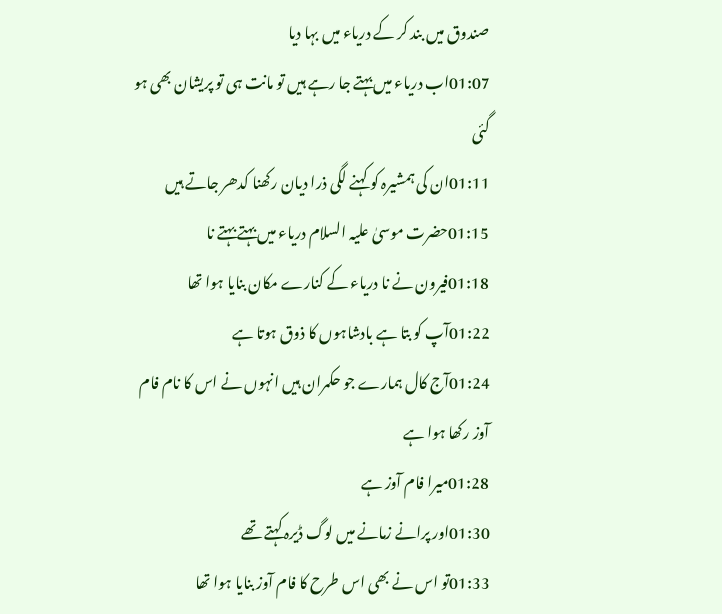صندوق میں بند کر کے دریاء میں بہا دیا
01:07اب دریاء میں بہتے جا رہے ہیں تو مانت ہی تو پریشان بھی ہو گئی
01:11ان کی ہمشیرہ کو کہنے لگی ذرا دیان رکھنا کدھر جاتے ہیں
01:15حضرت موسیٰ علیہ السلام دریاء میں بہتے بہتے نا
01:18فیرون نے نا دریاء کے کنارے مکان بنایا ہوا تھا
01:22آپ کو بتا ہے بادشاہوں کا ذوق ہوتا ہے
01:24آج کال ہمارے جو حکمران ہیں انہوں نے اس کا نام فام آوز رکھا ہوا ہے
01:28میرا فام آوز ہے
01:30اور پرانے زمانے میں لوگ ڈیرہ کہتے تھے
01:33تو اس نے بھی اس طرح کا فام آوز بنایا ہوا تھا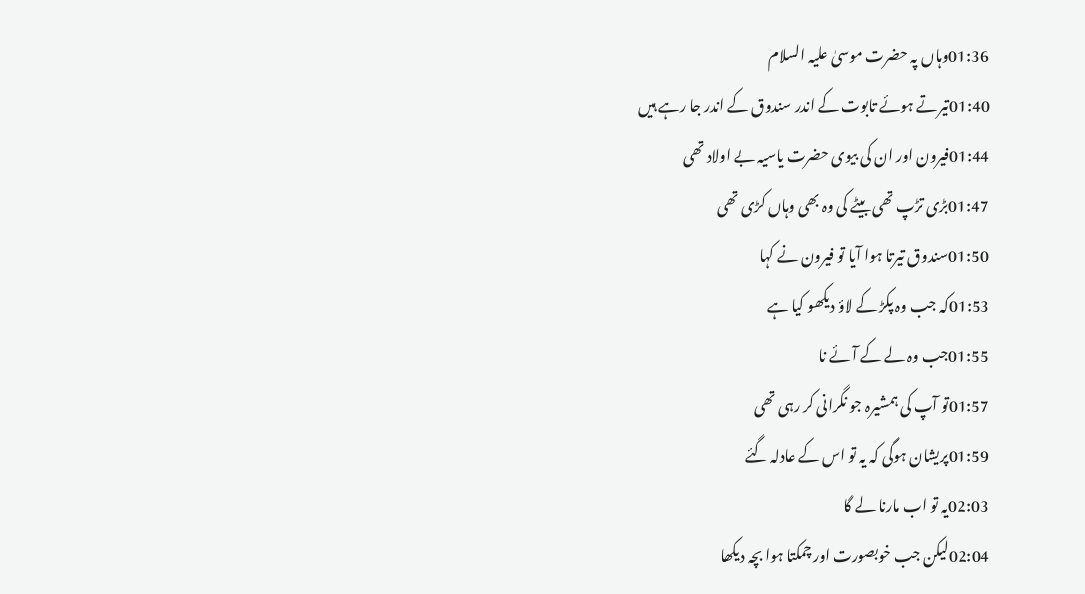01:36وہاں پہ حضرت موسیٰ علیہ السلام
01:40تیرتے ہوئے تابوت کے اندر سندوق کے اندر جا رہے ہیں
01:44فیرون اور ان کی بیوی حضرت یاسیہ بے اولاد تھی
01:47بڑی تڑپ تھی بیٹے کی وہ بھی وہاں کڑی تھی
01:50سندوق تیرتا ہوا آیا تو فیرون نے کہا
01:53کہ جب وہ پکڑ کے لاؤ دیکھو کیا ہے
01:55جب وہ لے کے آئے نا
01:57تو آپ کی ہمشیرہ جو نگرانی کر رہی تھی
01:59پریشان ہوگی کہ یہ تو اس کے عادلہ گئے
02:03یہ تو اب مارنا لے گا
02:04لیکن جب خوبصورت اور چمکتا ہوا بچہ دیکھا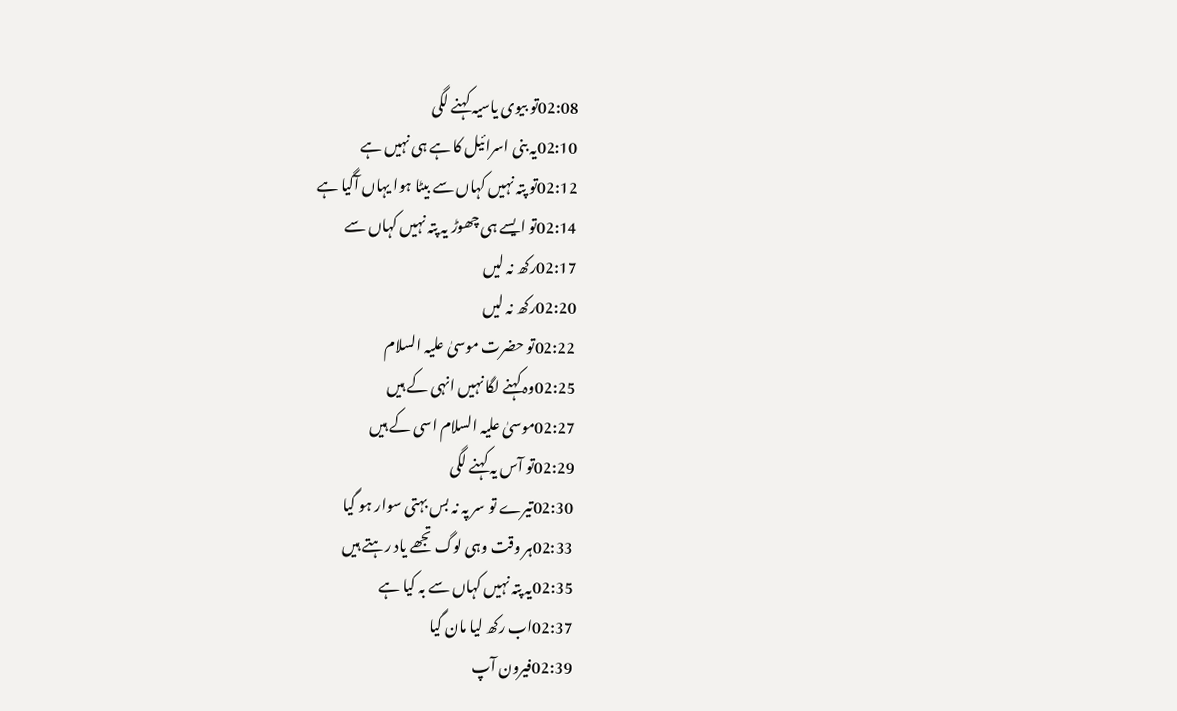02:08تو بیوی یاسیہ کہنے لگی
02:10یہ بنی اسرائیل کا ہے ہی نہیں ہے
02:12تو پتہ نہیں کہاں سے بیٹا ہوا یہاں آگیا ہے
02:14تو ایسے ہی چھوڑ یہ پتہ نہیں کہاں سے
02:17رکھ نہ لیں
02:20رکھ نہ لیں
02:22تو حضرت موسیٰ علیہ السلام
02:25وہ کہنے لگا نہیں انہی کے ہیں
02:27موسیٰ علیہ السلام اسی کے ہیں
02:29تو آس یہ کہنے لگی
02:30تیرے تو سر پہ نہ بس بہتی سوار ہو گیا
02:33ہر وقت وہی لوگ تجھے یاد رہتے ہیں
02:35یہ پتہ نہیں کہاں سے بہ کیا ہے
02:37اب رکھ لیا مان گیا
02:39فیرون آپ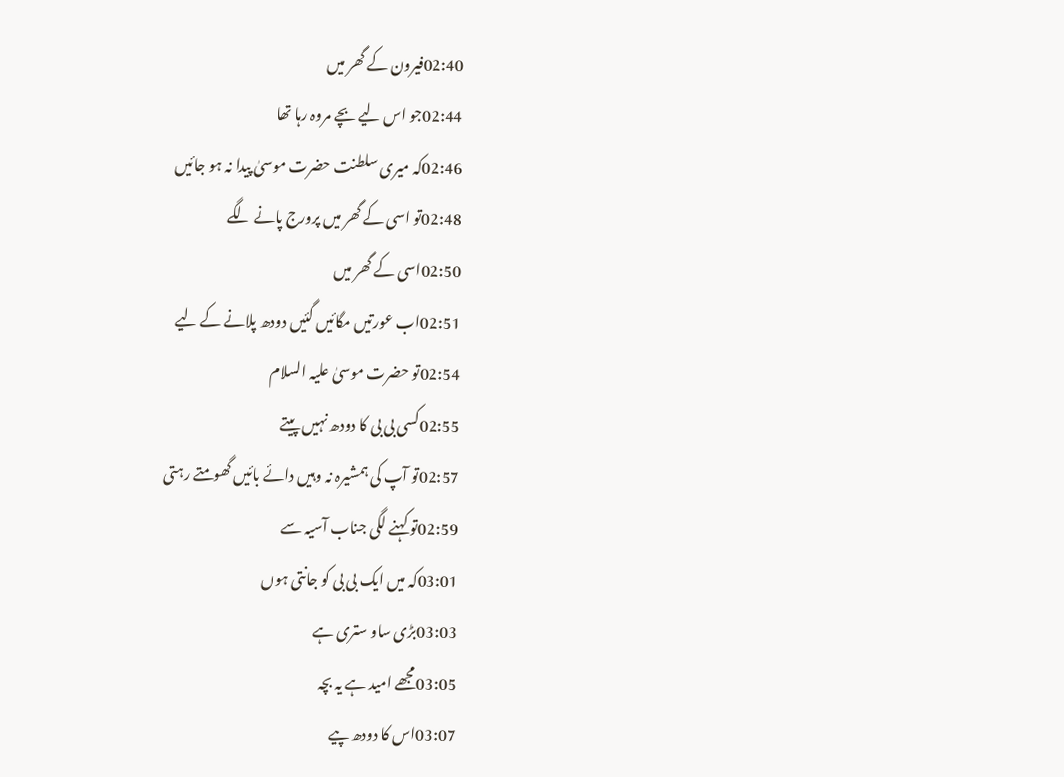02:40فیرون کے گھر میں
02:44جو اس لیے بچے مروہ رہا تھا
02:46کہ میری سلطنت حضرت موسیٰ پیدا نہ ہو جائیں
02:48تو اسی کے گھر میں پرورج پانے لگے
02:50اسی کے گھر میں
02:51اب عورتیں مگائیں گئیں دودھ پلانے کے لیے
02:54تو حضرت موسیٰ علیہ السلام
02:55کسی بی بی کا دودھ نہیں پیتے
02:57تو آپ کی ہمشیرہ نہ وہیں دائے بائیں گھومتے رہتی
02:59تو کہنے لگی جناب آسیہ سے
03:01کہ میں ایک بی بی کو جانتی ہوں
03:03بڑی ساو ستری ہے
03:05مجھے امید ہے یہ بچہ
03:07اس کا دودھ پیے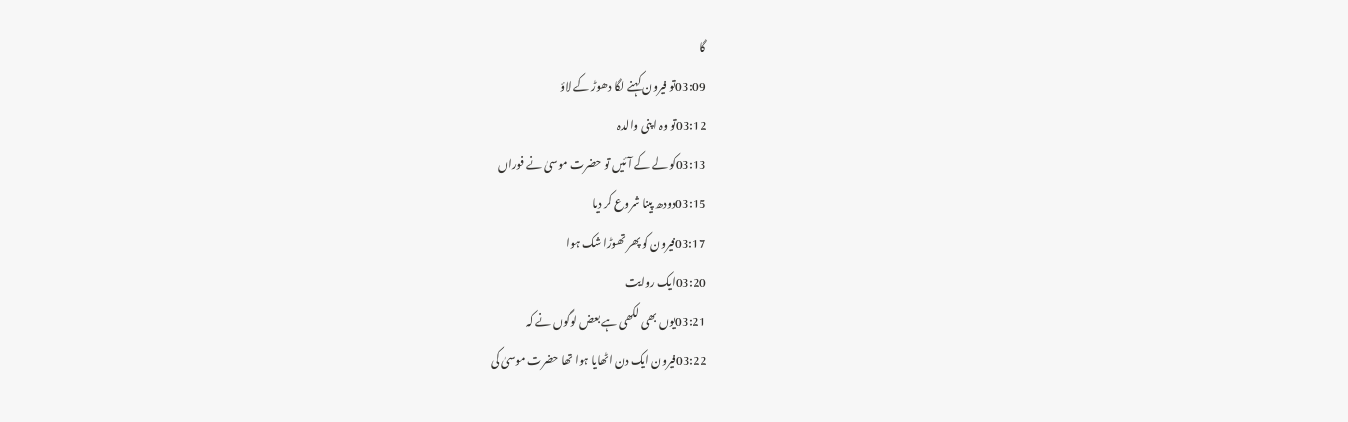گا
03:09تو فیرون کہنے لگا دھوڑ کے لاؤ
03:12تو وہ اپنی والدہ
03:13کو لے کے آئیں تو حضرت موسیٰ نے فوراں
03:15دودھ پینا شروع کر دیا
03:17فیرون کو پھر تھوڑا شک ہوا
03:20ایک روایت
03:21یوں بھی لکھی ہے بعض لوگوں نے کہ
03:22فیرون ایک دن اٹھایا ہوا تھا حضرت موسیٰ کی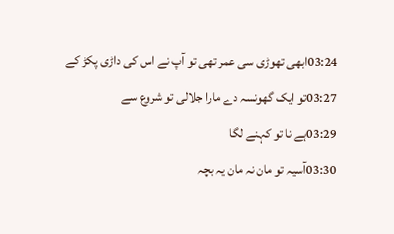03:24ابھی تھوڑی سی عمر تھی تو آپ نے اس کی داڑی پکڑ کے
03:27تو ایک گھونسہ دے مارا جلالی تو شروع سے
03:29ہے نا تو کہنے لگا
03:30آسیہ تو مان نہ مان یہ بچہ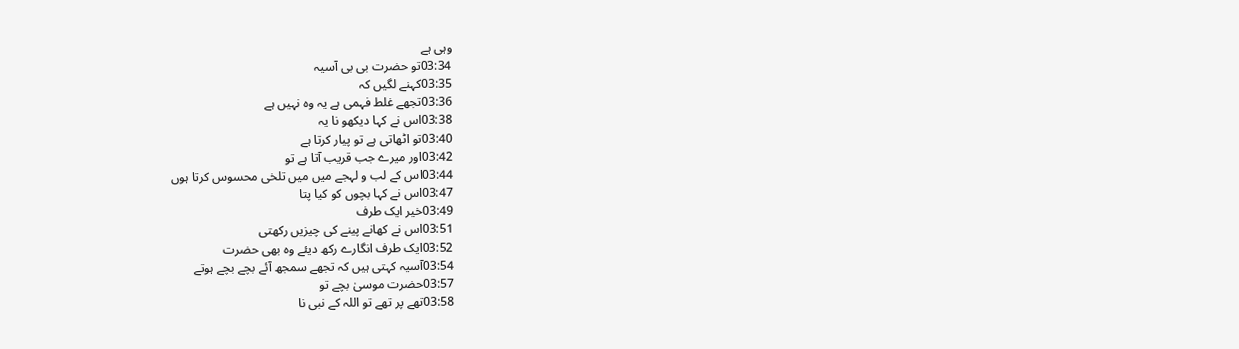وہی ہے
03:34تو حضرت بی بی آسیہ
03:35کہنے لگیں کہ
03:36تجھے غلط فہمی ہے یہ وہ نہیں ہے
03:38اس نے کہا دیکھو نا یہ
03:40تو اٹھاتی ہے تو پیار کرتا ہے
03:42اور میرے جب قریب آتا ہے تو
03:44اس کے لب و لہجے میں میں تلخی محسوس کرتا ہوں
03:47اس نے کہا بچوں کو کیا پتا
03:49خیر ایک طرف
03:51اس نے کھانے پینے کی چیزیں رکھتی
03:52ایک طرف انگارے رکھ دیئے وہ بھی حضرت
03:54آسیہ کہتی ہیں کہ تجھے سمجھ آئے بچے بچے ہوتے
03:57حضرت موسیٰ بچے تو
03:58تھے پر تھے تو اللہ کے نبی نا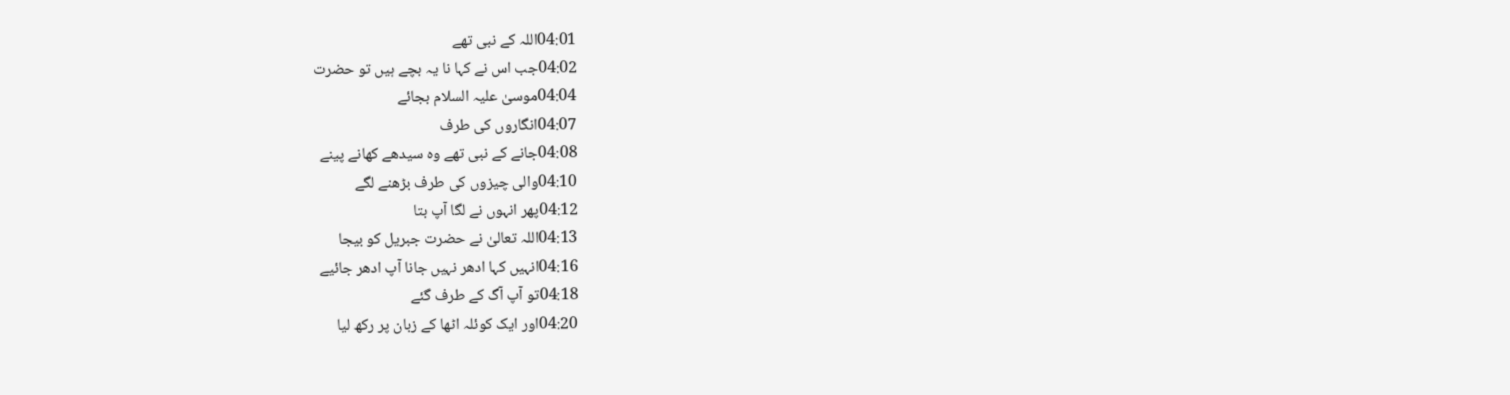04:01اللہ کے نبی تھے
04:02جب اس نے کہا نا یہ بچے ہیں تو حضرت
04:04موسیٰ علیہ السلام بجائے
04:07انگاروں کی طرف
04:08جانے کے نبی تھے وہ سیدھے کھانے پینے
04:10والی چیزوں کی طرف بڑھنے لگے
04:12پھر انہوں نے لگا آپ بتا
04:13اللہ تعالیٰ نے حضرت جبریل کو بیجا
04:16انہیں کہا ادھر نہیں جانا آپ ادھر جائیے
04:18تو آپ آگ کے طرف گئے
04:20اور ایک کوئلہ اٹھا کے زبان پر رکھ لیا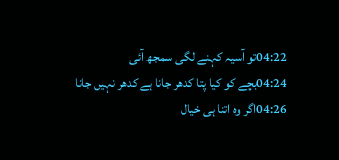04:22تو آسیہ کہنے لگی سمجھ آئی
04:24بچے کو کیا پتا کدھر جانا ہے کدھر نہیں جانا
04:26اگر وہ اتنا ہی خیال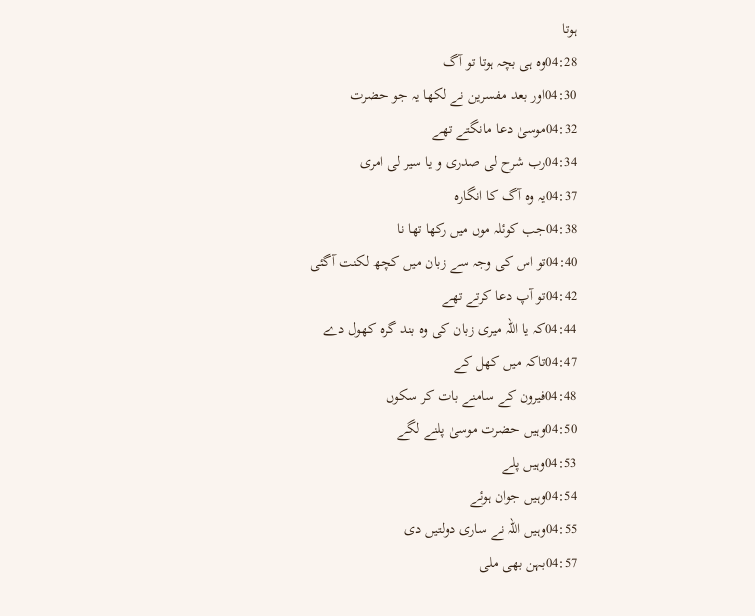ہوتا
04:28وہ ہی بچہ ہوتا تو آگ
04:30اور بعد مفسرین نے لکھا یہ جو حضرت
04:32موسیٰ دعا مانگتے تھے
04:34رب شرح لی صدری و یا سیر لی امری
04:37یہ وہ آگ کا انگارہ
04:38جب کوئلہ موں میں رکھا تھا نا
04:40تو اس کی وجہ سے زبان میں کچھ لکنت آگئی
04:42تو آپ دعا کرتے تھے
04:44کہ یا اللہ میری زبان کی وہ بند گرہ کھول دے
04:47تاکہ میں کھل کے
04:48فیرون کے سامنے بات کر سکوں
04:50وہیں حضرت موسیٰ پلنے لگے
04:53وہیں پلے
04:54وہیں جوان ہوئے
04:55وہیں اللہ نے ساری دولتیں دی
04:57بہن بھی ملی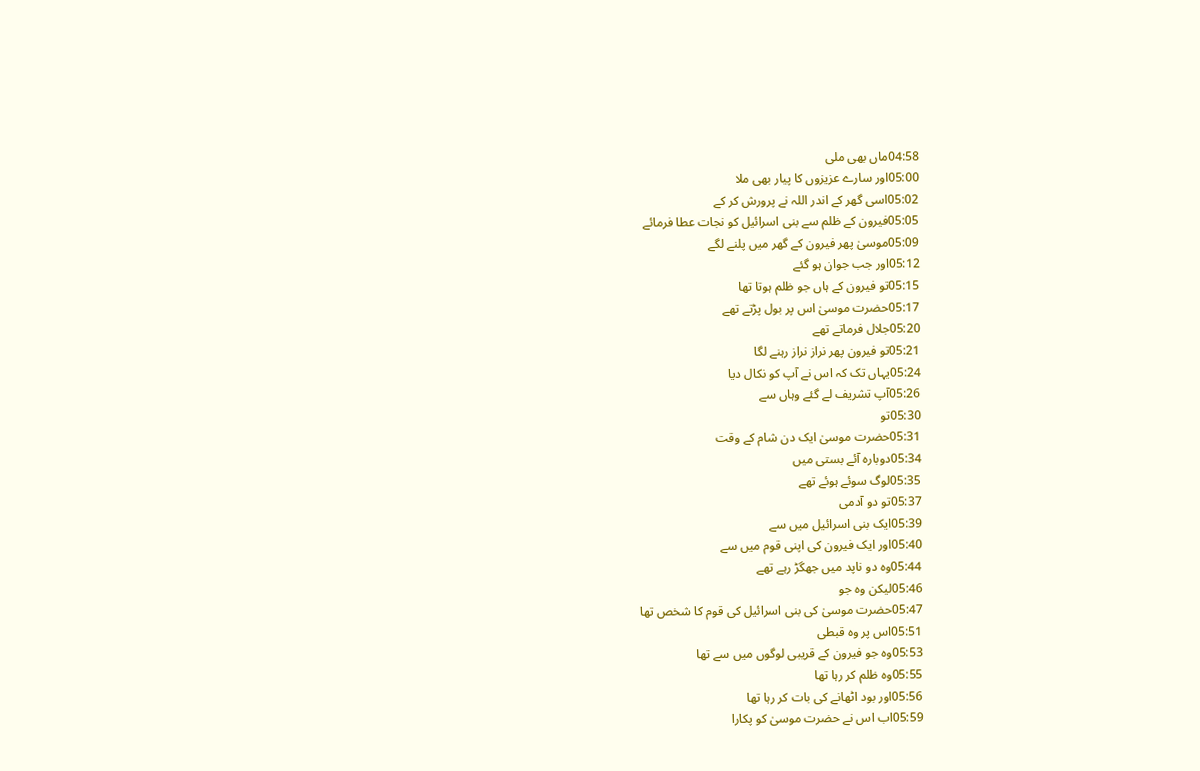04:58ماں بھی ملی
05:00اور سارے عزیزوں کا پیار بھی ملا
05:02اسی گھر کے اندر اللہ نے پرورش کر کے
05:05فیرون کے ظلم سے بنی اسرائیل کو نجات عطا فرمائے
05:09موسیٰ پھر فیرون کے گھر میں پلنے لگے
05:12اور جب جوان ہو گئے
05:15تو فیرون کے ہاں جو ظلم ہوتا تھا
05:17حضرت موسیٰ اس پر بول پڑتے تھے
05:20جلال فرماتے تھے
05:21تو فیرون پھر نراز نراز رہنے لگا
05:24یہاں تک کہ اس نے آپ کو نکال دیا
05:26آپ تشریف لے گئے وہاں سے
05:30تو
05:31حضرت موسیٰ ایک دن شام کے وقت
05:34دوبارہ آئے بستی میں
05:35لوگ سوئے ہوئے تھے
05:37تو دو آدمی
05:39ایک بنی اسرائیل میں سے
05:40اور ایک فیرون کی اپنی قوم میں سے
05:44وہ دو ناپد میں جھگڑ رہے تھے
05:46لیکن وہ جو
05:47حضرت موسیٰ کی بنی اسرائیل کی قوم کا شخص تھا
05:51اس پر وہ قبطی
05:53وہ جو فیرون کے قریبی لوگوں میں سے تھا
05:55وہ ظلم کر رہا تھا
05:56اور بود اٹھانے کی بات کر رہا تھا
05:59اب اس نے حضرت موسیٰ کو پکارا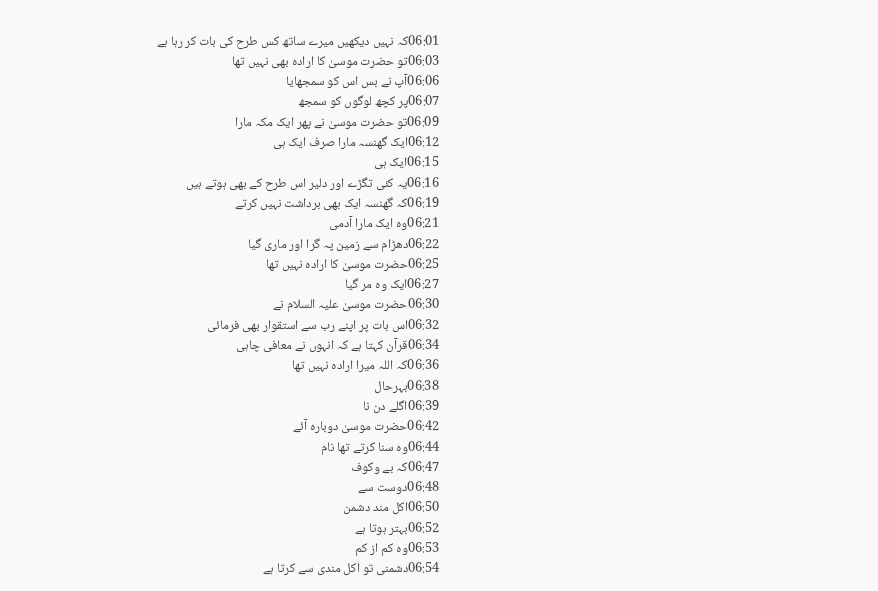06:01کہ نہیں دیکھیں میرے ساتھ کس طرح کی بات کر رہا ہے
06:03تو حضرت موسیٰ کا ارادہ بھی نہیں تھا
06:06آپ نے بس اس کو سمجھایا
06:07پر کچھ لوگوں کو سمجھ
06:09تو حضرت موسیٰ نے پھر ایک مکہ مارا
06:12ایک گھنسہ مارا صرف ایک ہی
06:15ایک ہی
06:16یہ کئی تگڑے اور دلیر اس طرح کے بھی ہوتے ہیں
06:19کہ گھنسہ ایک بھی برداشت نہیں کرتے
06:21وہ ایک مارا آدمی
06:22دھڑام سے زمین پہ گرا اور ماری گیا
06:25حضرت موسیٰ کا ارادہ نہیں تھا
06:27ایک وہ مر گیا
06:30حضرت موسیٰ علیہ السلام نے
06:32اس بات پر اپنے رب سے استقوار بھی فرمائی
06:34قرآن کہتا ہے کہ انہوں نے معافی چاہی
06:36کہ اللہ میرا ارادہ نہیں تھا
06:38بہرحال
06:39اگلے دن نا
06:42حضرت موسیٰ دوبارہ آئے
06:44وہ سنا کرتے تھا نام
06:47کہ بے وکوف
06:48دوست سے
06:50اکل مند دشمن
06:52بہتر ہوتا ہے
06:53وہ کم از کم
06:54دشمنی تو اکل مندی سے کرتا ہے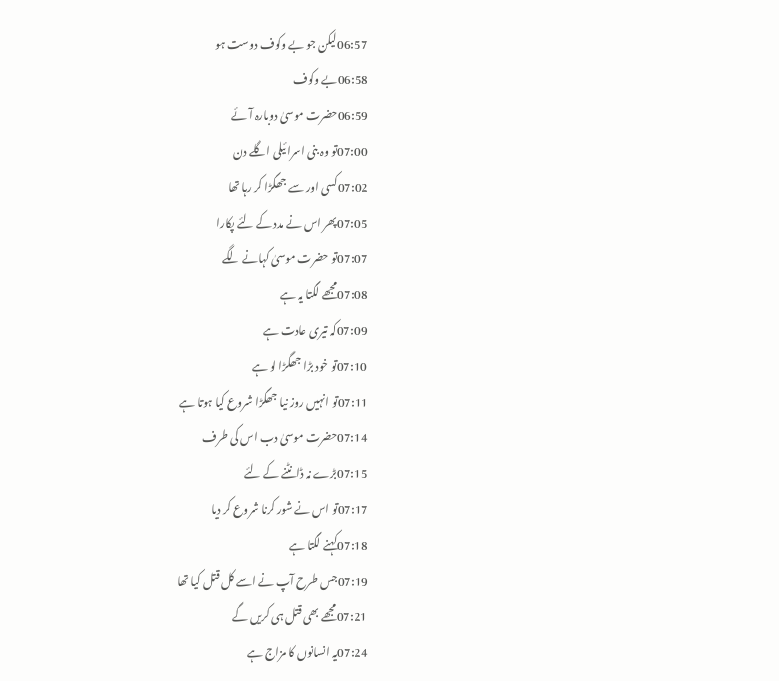06:57لیکن جو بے وکوف دوست ہو
06:58بے وکوف
06:59حضرت موسیٰ دوبارہ آئے
07:00تو وہ بنی اسرائیلی اگلے دن
07:02کسی اور سے جھگڑا کر رہا تھا
07:05پھر اس نے مدد کے لئے پکارا
07:07تو حضرت موسیٰ کہانے لگے
07:08مجھے لگتا یہ ہے
07:09کہ تیری عادت ہے
07:10تو خود بڑا جھگڑا لو ہے
07:11تو انہیں روز نیا جھگڑا شروع کیا ہوتا ہے
07:14حضرت موسیٰ دب اس کی طرف
07:15بڑے نہ ڈانٹنے کے لئے
07:17تو اس نے شور کرنا شروع کر دیا
07:18کہنے لگتا ہے
07:19جس طرح آپ نے اسے کل قتل کیا تھا
07:21مجھے بھی قتل ہی کریں گے
07:24یہ انسانوں کا مزاج ہے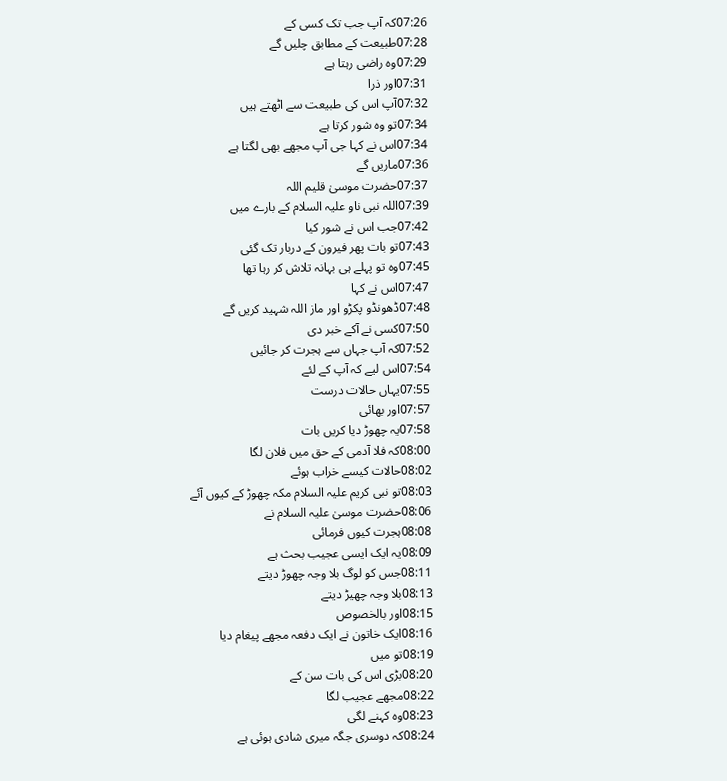07:26کہ آپ جب تک کسی کے
07:28طبیعت کے مطابق چلیں گے
07:29وہ راضی رہتا ہے
07:31اور ذرا
07:32آپ اس کی طبیعت سے اٹھتے ہیں
07:34تو وہ شور کرتا ہے
07:34اس نے کہا جی آپ مجھے بھی لگتا ہے
07:36ماریں گے
07:37حضرت موسیٰ قلیم اللہ
07:39اللہ نبی ناو علیہ السلام کے بارے میں
07:42جب اس نے شور کیا
07:43تو بات پھر فیرون کے دربار تک گئی
07:45وہ تو پہلے ہی بہانہ تلاش کر رہا تھا
07:47اس نے کہا
07:48ڈھونڈو پکڑو اور ماز اللہ شہید کریں گے
07:50کسی نے آکے خبر دی
07:52کہ آپ جہاں سے ہجرت کر جائیں
07:54اس لیے کہ آپ کے لئے
07:55یہاں حالات درست
07:57اور بھائی
07:58یہ چھوڑ دیا کریں بات
08:00کہ فلا آدمی کے حق میں فلان لگا
08:02حالات کیسے خراب ہوئے
08:03تو نبی کریم علیہ السلام مکہ چھوڑ کے کیوں آئے
08:06حضرت موسیٰ علیہ السلام نے
08:08ہجرت کیوں فرمائی
08:09یہ ایک ایسی عجیب بحث ہے
08:11جس کو لوگ بلا وجہ چھوڑ دیتے
08:13بلا وجہ چھیڑ دیتے
08:15اور بالخصوص
08:16ایک خاتون نے ایک دفعہ مجھے پیغام دیا
08:19تو میں
08:20بڑی اس کی بات سن کے
08:22مجھے عجیب لگا
08:23وہ کہنے لگی
08:24کہ دوسری جگہ میری شادی ہوئی ہے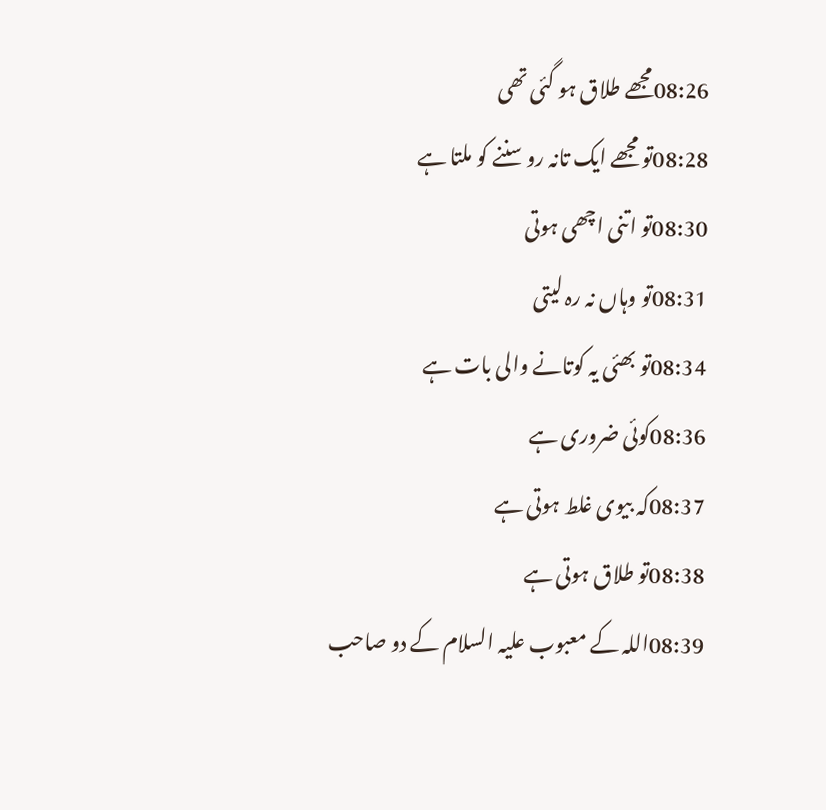08:26مجھے طلاق ہو گئی تھی
08:28تو مجھے ایک تانہ رو سننے کو ملتا ہے
08:30تو اتنی اچھی ہوتی
08:31تو وہاں نہ رہ لیتی
08:34تو بھئی یہ کوتانے والی بات ہے
08:36کوئی ضروری ہے
08:37کہ بیوی غلط ہوتی ہے
08:38تو طلاق ہوتی ہے
08:39اللہ کے معبوب علیہ السلام کے دو صاحب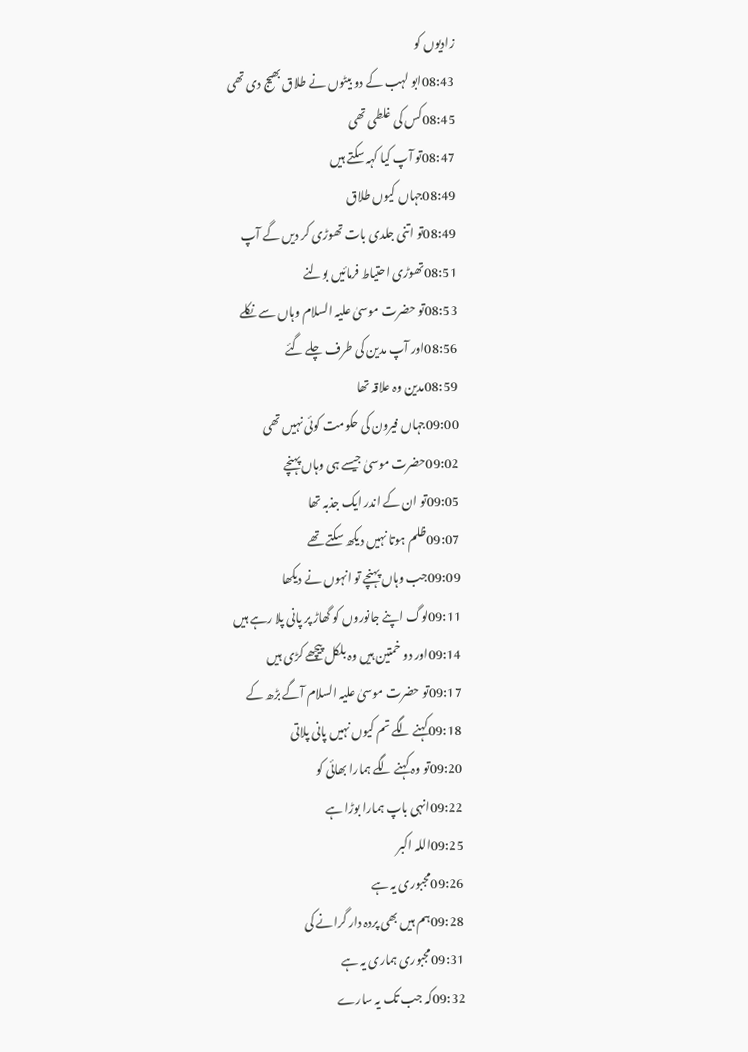زادیوں کو
08:43ابو لہب کے دو بیٹوں نے طلاق بھیج دی تھی
08:45کس کی غلطی تھی
08:47تو آپ کیا کہہ سکتے ہیں
08:49جہاں کیوں طلاق
08:49تو اتنی جلدی بات تھوڑی کر دیں گے آپ
08:51تھوڑی احتیاط فرمائیں بولنے
08:53تو حضرت موسیٰ علیہ السلام وہاں سے نکلے
08:56اور آپ مدین کی طرف چلے گئے
08:59مدین وہ علاقہ تھا
09:00جہاں فیرون کی حکومت کوئی نہیں تھی
09:02حضرت موسیٰ جیسے ہی وہاں پہنچے
09:05تو ان کے اندر ایک جذبہ تھا
09:07ظلم ہوتا نہیں دیکھ سکتے تھے
09:09جب وہاں پہنچے تو انہوں نے دیکھا
09:11لوگ اپنے جانوروں کو گھاڑ پر پانی پلا رہے ہیں
09:14اور دو خمتین ہیں وہ بلکل پیچھے کڑی ہیں
09:17تو حضرت موسیٰ علیہ السلام آگے بڑھ کے
09:18کہنے لگے تم کیوں نہیں پانی پلاتی
09:20تو وہ کہنے لگے ہمارا بھائی کو
09:22انہی باپ ہمارا بوڑا ہے
09:25اللہ اکبر
09:26مجبوری یہ ہے
09:28ہم ہیں بھی پردہ دار گرانے کی
09:31مجبوری ہماری یہ ہے
09:32کہ جب تک یہ سارے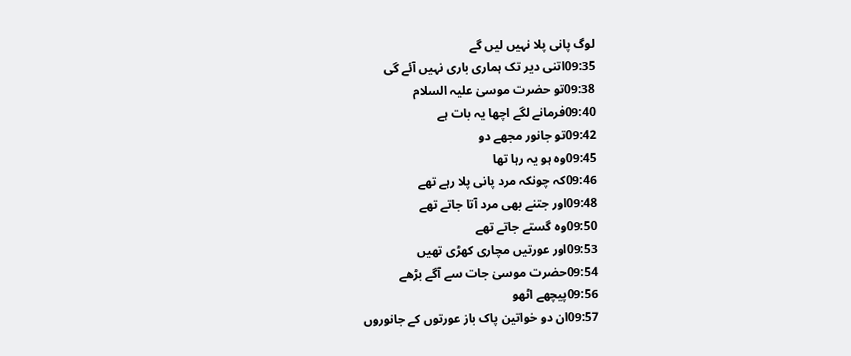لوگ پانی پلا نہیں لیں گے
09:35اتنی دیر تک ہماری باری نہیں آئے گی
09:38تو حضرت موسیٰ علیہ السلام
09:40فرمانے لگے اچھا یہ بات ہے
09:42تو جانور مجھے دو
09:45وہ ہو یہ رہا تھا
09:46کہ چونکہ مرد پانی پلا رہے تھے
09:48اور جتنے بھی مرد آتا جاتے تھے
09:50وہ گستے جاتے تھے
09:53اور عورتیں مچاری کھڑی تھیں
09:54حضرت موسیٰ جات سے آگے بڑھے
09:56پیچھے اٹھو
09:57ان دو خواتین پاک باز عورتوں کے جانوروں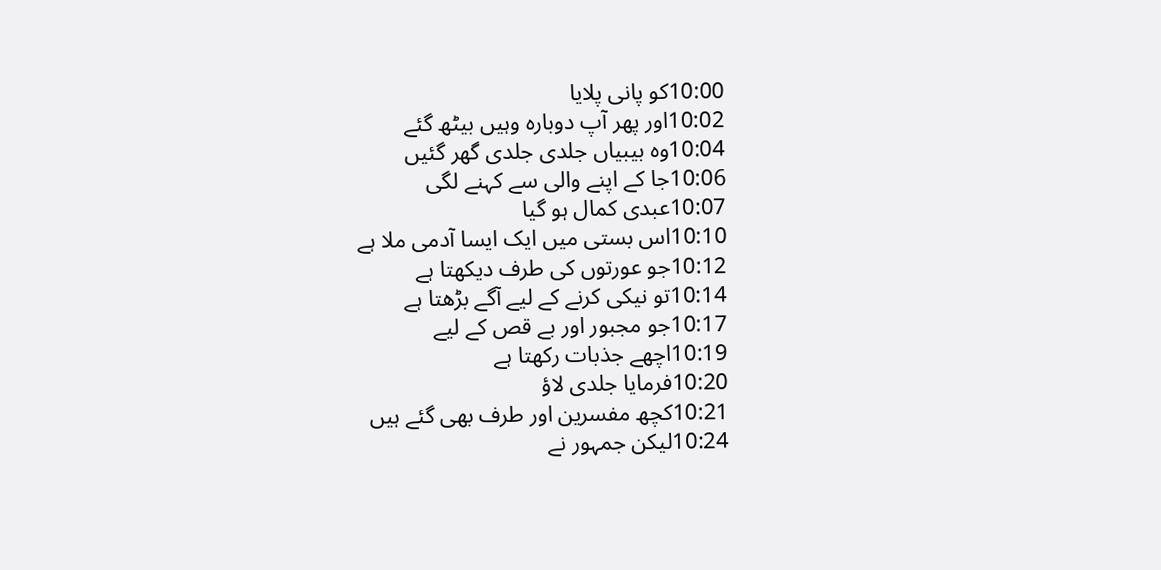10:00کو پانی پلایا
10:02اور پھر آپ دوبارہ وہیں بیٹھ گئے
10:04وہ بیبیاں جلدی جلدی گھر گئیں
10:06جا کے اپنے والی سے کہنے لگی
10:07عبدی کمال ہو گیا
10:10اس بستی میں ایک ایسا آدمی ملا ہے
10:12جو عورتوں کی طرف دیکھتا ہے
10:14تو نیکی کرنے کے لیے آگے بڑھتا ہے
10:17جو مجبور اور بے قص کے لیے
10:19اچھے جذبات رکھتا ہے
10:20فرمایا جلدی لاؤ
10:21کچھ مفسرین اور طرف بھی گئے ہیں
10:24لیکن جمہور نے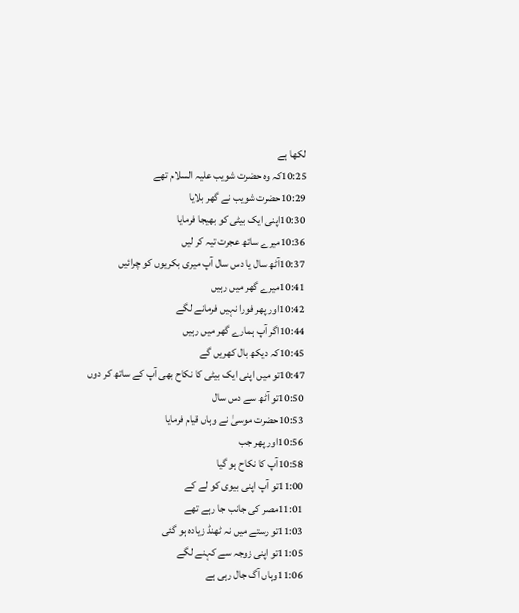لکھا ہے
10:25کہ وہ حضرت شویب علیہ السلام تھے
10:29حضرت شویب نے گھر بلایا
10:30اپنی ایک بیٹی کو بھیجا فرمایا
10:36میرے ساتھ عجرت تیہ کر لیں
10:37آٹھ سال یا دس سال آپ میری بکریوں کو چرائیں
10:41میرے گھر میں رہیں
10:42اور پھر فورا نہیں فرمانے لگے
10:44اگر آپ ہمارے گھر میں رہیں
10:45کہ دیکھ بال کھریں گے
10:47تو میں اپنی ایک بیٹی کا نکاح بھی آپ کے ساتھ کر دوں
10:50تو آٹھ سے دس سال
10:53حضرت موسیٰ نے وہاں قیام فرمایا
10:56اور پھر جب
10:58آپ کا نکاح ہو گیا
11:00تو آپ اپنی بیوی کو لے کے
11:01مصر کی جانب جا رہے تھے
11:03تو رستے میں نہ ٹھنڈ زیادہ ہو گئی
11:05تو اپنی زوجہ سے کہنے لگے
11:06وہاں آگ جال رہی ہے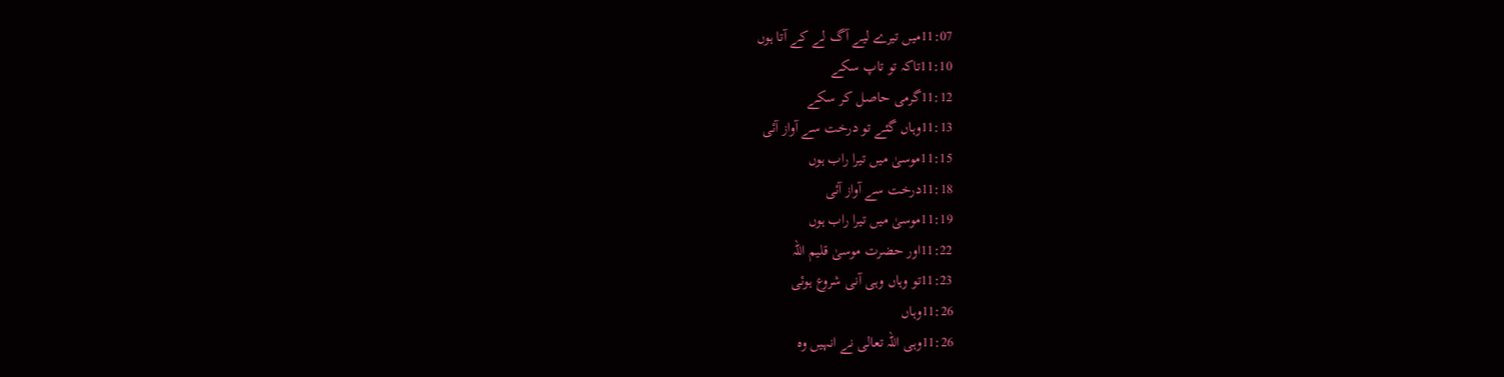11:07میں تیرے لیے آگ لے کے آتا ہوں
11:10تاکہ تو تاپ سکے
11:12گرمی حاصل کر سکے
11:13وہاں گئے تو درخت سے آواز آئی
11:15موسیٰ میں تیرا راب ہوں
11:18درخت سے آواز آئی
11:19موسیٰ میں تیرا راب ہوں
11:22اور حضرت موسیٰ قلیم اللہ
11:23تو وہاں وہی آنی شروع ہوئی
11:26وہاں
11:26وہی اللہ تعالی نے انہیں وہ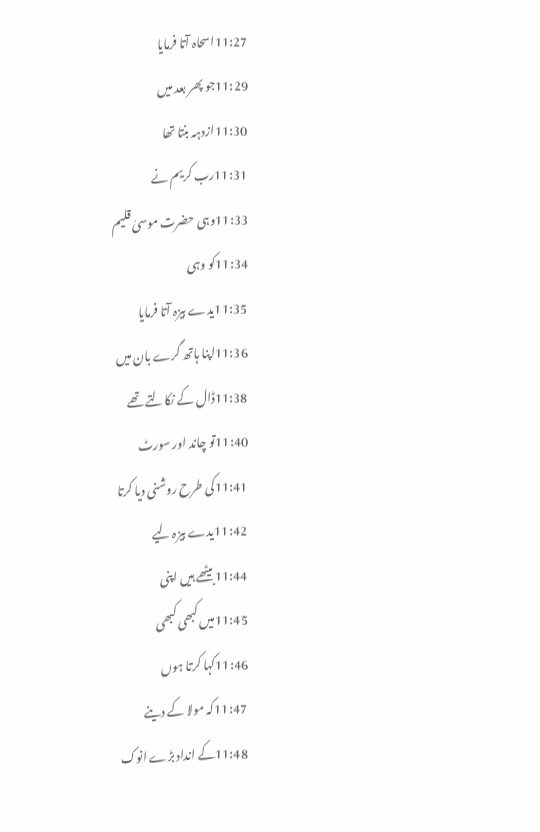11:27اسحاہ آتا فرمایا
11:29جو پھر بعد میں
11:30ازدہہ بنتا تھا
11:31رب کریم نے
11:33وہی حضرت موسیٰ قلیم
11:34کو وہی
11:35یدے بیزہ آتا فرمایا
11:36اپنا ہاتھ گرے بان میں
11:38ڈال کے نکالتے تھے
11:40تو چاند اور سورٹ
11:41کی طرح روشنی دیا کرتا
11:42یدے بیزہ لیے
11:44بیٹھے ہیں اپنی
11:45میں کبھی کبھی
11:46کہا کرتا ہوں
11:47کہ مولا کے دینے
11:48کے انداد بڑے انوک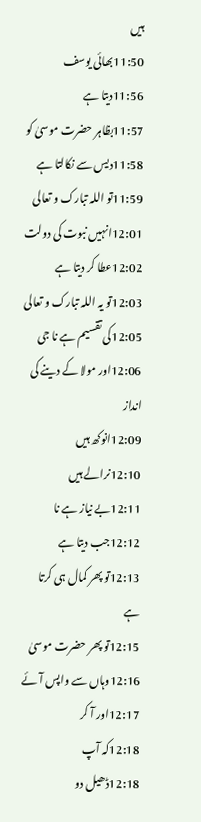ہیں
11:50بھائی یوسف
11:56دیتا ہے
11:57بظاہر حضرت موسیٰ کو
11:58دیس سے نکالتا ہے
11:59تو اللہ تبارک و تعالی
12:01انہیں نبوت کی دولت
12:02عطا کر دیتا ہے
12:03تو یہ اللہ تبارک و تعالی
12:05کی تقسیم ہے نا جی
12:06اور مولا کے دینے کی انداز
12:09انوکھ ہیں
12:10نرالے ہیں
12:11بے نیاز ہے نا
12:12جب دیتا ہے
12:13تو پھر کمال ہی کرتا ہے
12:15تو پھر حضرت موسیٰ
12:16وہاں سے واپس آئے
12:17اور آ کر
12:18کہ آپ
12:18ڈھیل دو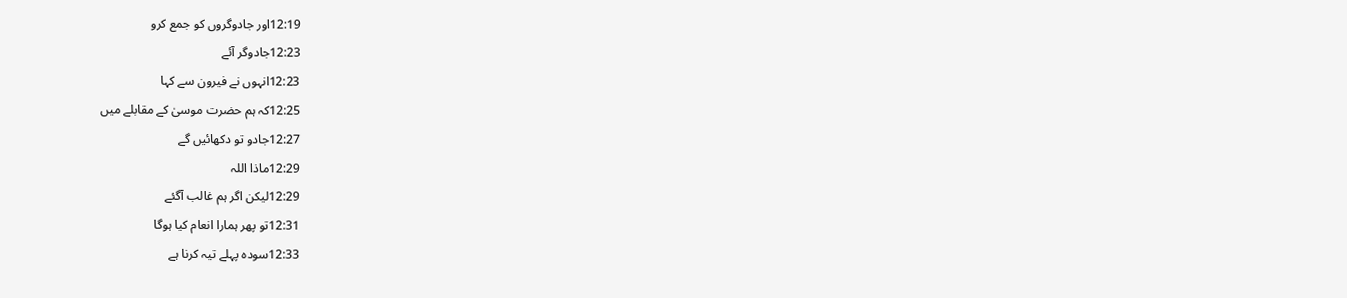12:19اور جادوگروں کو جمع کرو
12:23جادوگر آئے
12:23انہوں نے فیرون سے کہا
12:25کہ ہم حضرت موسیٰ کے مقابلے میں
12:27جادو تو دکھائیں گے
12:29ماذا اللہ
12:29لیکن اگر ہم غالب آگئے
12:31تو پھر ہمارا انعام کیا ہوگا
12:33سودہ پہلے تیہ کرنا ہے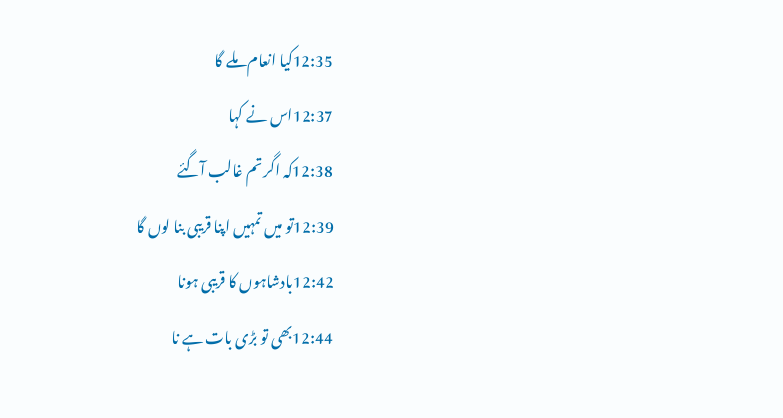12:35کیا انعام ملے گا
12:37اس نے کہا
12:38کہ اگر تم غالب آگئے
12:39تو میں تمہیں اپنا قریبی بنا لوں گا
12:42بادشاہوں کا قریبی ہونا
12:44بھی تو بڑی بات ہے نا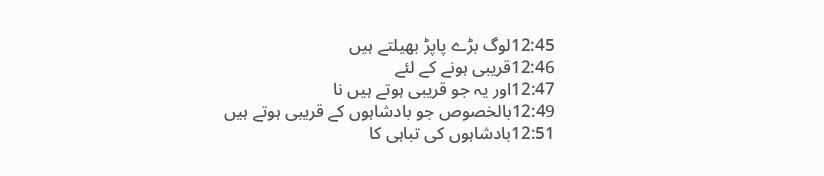12:45لوگ بڑے پاپڑ بھیلتے ہیں
12:46قریبی ہونے کے لئے
12:47اور یہ جو قریبی ہوتے ہیں نا
12:49بالخصوص جو بادشاہوں کے قریبی ہوتے ہیں
12:51بادشاہوں کی تباہی کا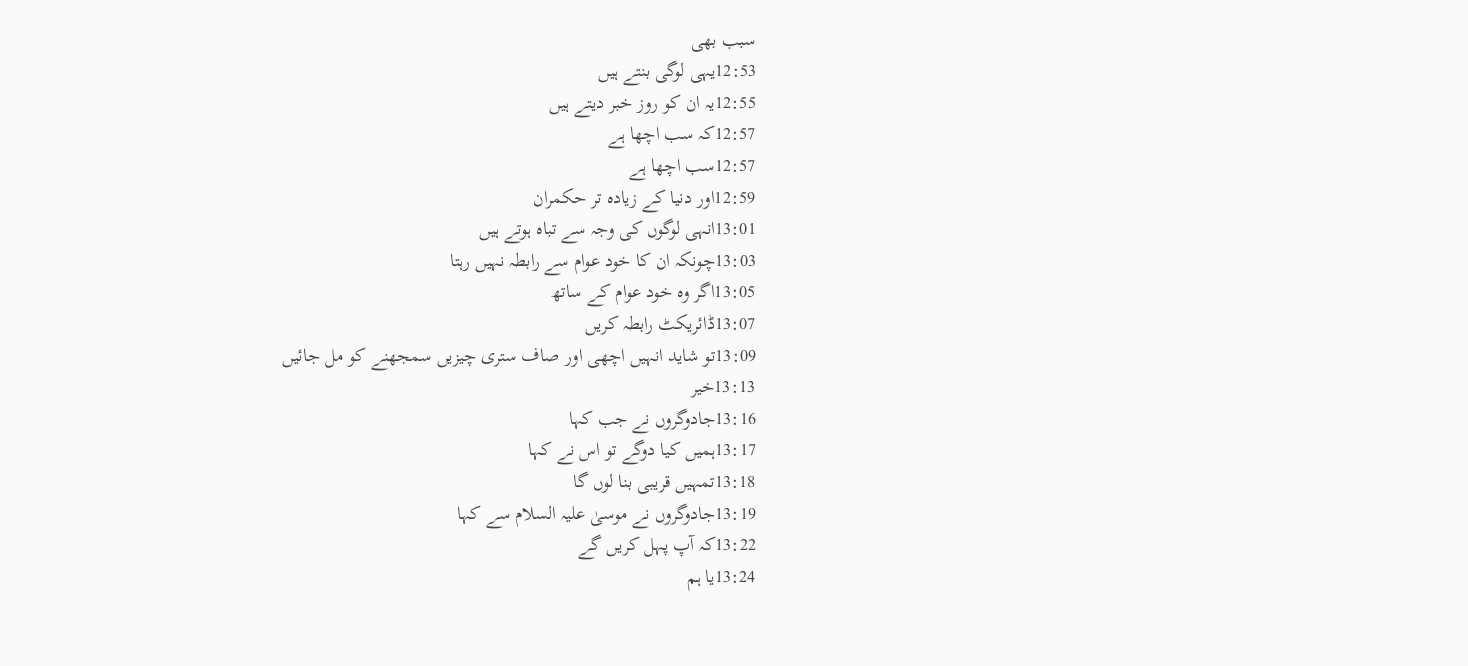سبب بھی
12:53یہی لوگی بنتے ہیں
12:55یہ ان کو روز خبر دیتے ہیں
12:57کہ سب اچھا ہے
12:57سب اچھا ہے
12:59اور دنیا کے زیادہ تر حکمران
13:01انہی لوگوں کی وجہ سے تباہ ہوتے ہیں
13:03چونکہ ان کا خود عوام سے رابطہ نہیں رہتا
13:05اگر وہ خود عوام کے ساتھ
13:07ڈائریکٹ رابطہ کریں
13:09تو شاید انہیں اچھی اور صاف ستری چیزیں سمجھنے کو مل جائیں
13:13خیر
13:16جادوگروں نے جب کہا
13:17ہمیں کیا دوگے تو اس نے کہا
13:18تمہیں قریبی بنا لوں گا
13:19جادوگروں نے موسیٰ علیہ السلام سے کہا
13:22کہ آپ پہل کریں گے
13:24یا ہم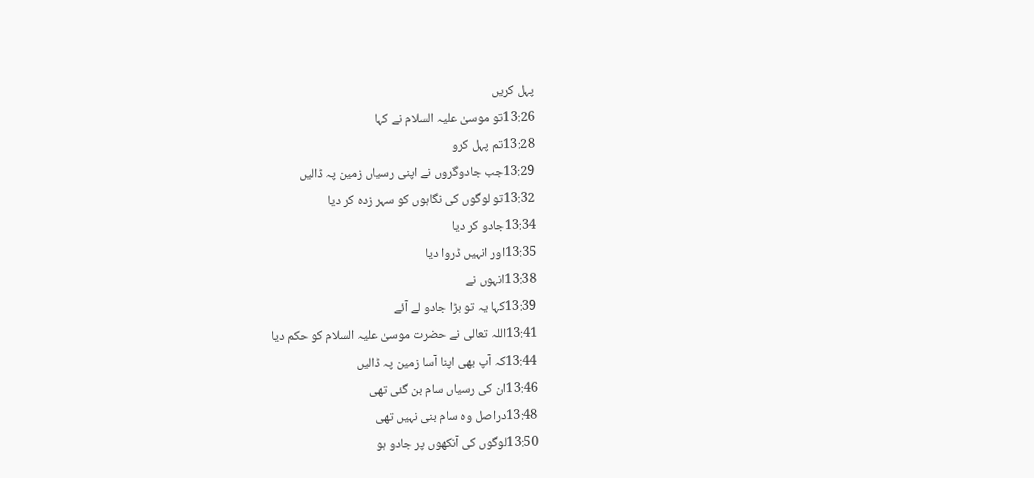پہل کریں
13:26تو موسیٰ علیہ السلام نے کہا
13:28تم پہل کرو
13:29جب جادوگروں نے اپنی رسیاں زمین پہ ڈالیں
13:32تو لوگوں کی نگاہوں کو سہر زدہ کر دیا
13:34جادو کر دیا
13:35اور انہیں ڈروا دیا
13:38انہوں نے
13:39کہا یہ تو بڑا جادو لے آئے
13:41اللہ تعالی نے حضرت موسیٰ علیہ السلام کو حکم دیا
13:44کہ آپ بھی اپنا آسا زمین پہ ڈالیں
13:46ان کی رسیاں سام بن گئی تھی
13:48دراصل وہ سام بنی نہیں تھی
13:50لوگوں کی آنکھوں پر جادو ہو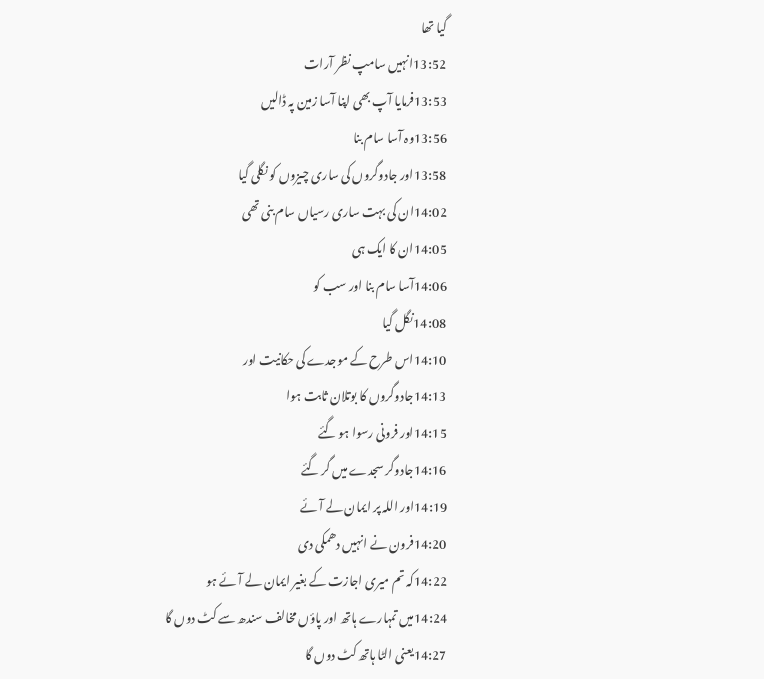گیا تھا
13:52انہیں سامپ نظر آرات
13:53فرمایا آپ بھی اپنا آسا زمین پہ ڈالیں
13:56وہ آسا سام بنا
13:58اور جادوگروں کی ساری چیزوں کو نگلی گیا
14:02ان کی بہت ساری رسیاں سام بنی تھی
14:05ان کا ایک ہی
14:06آسا سام بنا اور سب کو
14:08نگل گیا
14:10اس طرح کے موجدے کی حکانیت اور
14:13جادوگروں کا بوتلان ثابت ہوا
14:15اور فرونی رسوا ہو گئے
14:16جادوگر سجدے میں گر گئے
14:19اور اللہ پر ایمان لے آئے
14:20فرون نے انہیں دھمکی دی
14:22کہ تم میری اجازت کے بغیر ایمان لے آئے ہو
14:24میں تمہارے ہاتھ اور پاؤں مخالف سندھ سے کٹ دوں گا
14:27یعنی الٹا ہاتھ کٹ دوں گا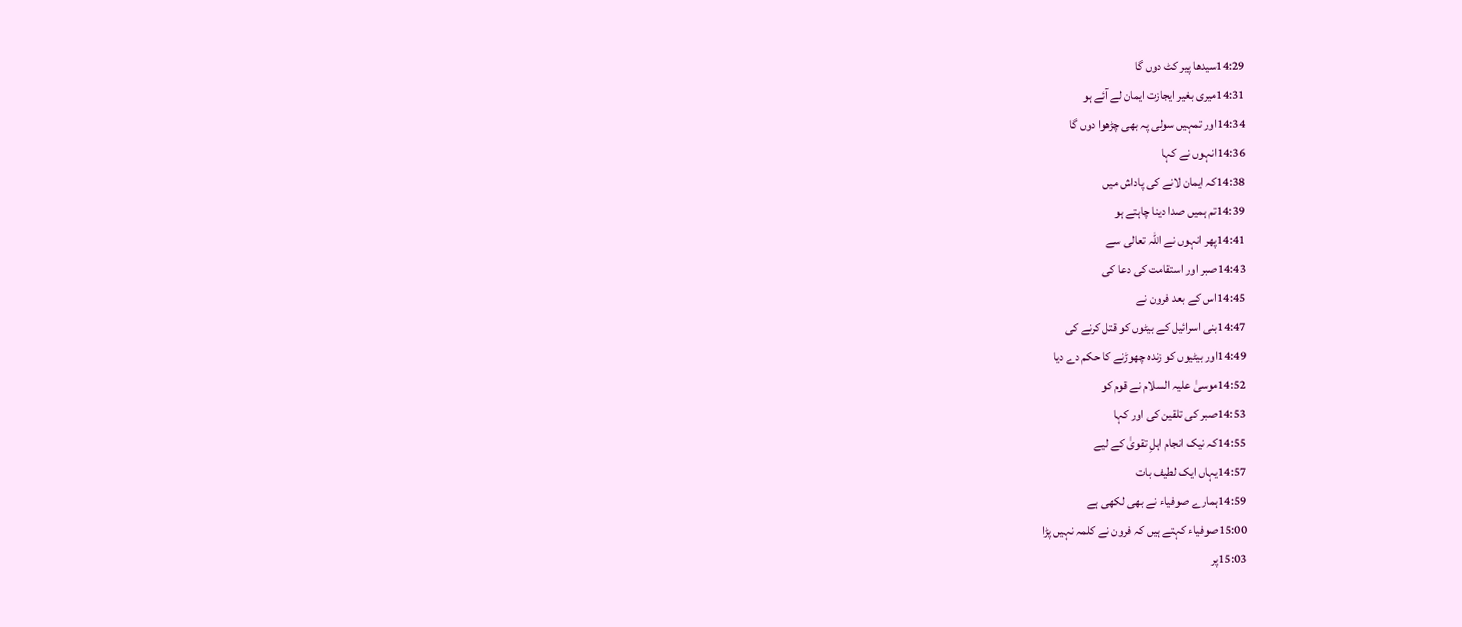14:29سیدھا پیر کٹ دوں گا
14:31میری بغیر ایجازت ایمان لے آئے ہو
14:34اور تمہیں سولی پہ بھی چڑھوا دوں گا
14:36انہوں نے کہا
14:38کہ ایمان لانے کی پاداش میں
14:39تم ہمیں صدا دینا چاہتے ہو
14:41پھر انہوں نے اللہ تعالی سے
14:43صبر اور استقامت کی دعا کی
14:45اس کے بعد فرون نے
14:47بنی اسرائیل کے بیٹوں کو قتل کرنے کی
14:49اور بیٹیوں کو زندہ چھوڑنے کا حکم دے دیا
14:52موسیٰ علیہ السلام نے قوم کو
14:53صبر کی تلقین کی اور کہا
14:55کہ نیک انجام اہلِ تقویٰ کے لیے
14:57یہاں ایک لطیف بات
14:59ہمارے صوفیاء نے بھی لکھی ہے
15:00صوفیاء کہتے ہیں کہ فرون نے کلمہ نہیں پڑا
15:03پر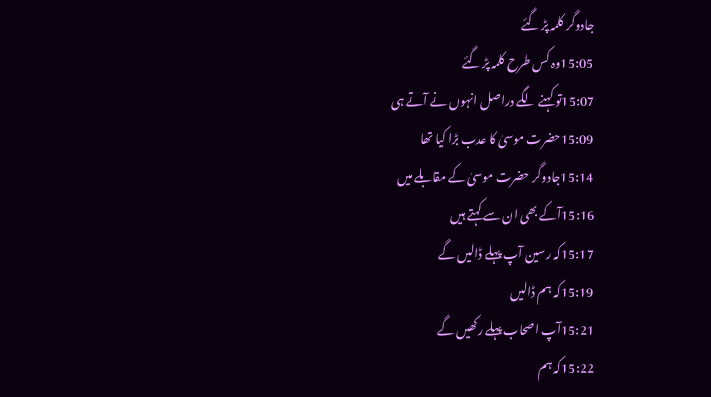جادوگر کلمہ پڑ گئے
15:05وہ کس طرح کلمہ پڑ گئے
15:07تو کہنے لگے دراصل انہوں نے آتے ہی
15:09حضرت موسیٰ کا عدب بڑا کیا تھا
15:14جادوگر حضرت موسیٰ کے مقابلے میں
15:16آکے بھی ان سے کہتے ہیں
15:17کہ رسین آپ پہلے ڈالیں گے
15:19کہ ہم ڈالیں
15:21آپ اصحاب پہلے رکھیں گے
15:22کہ ہم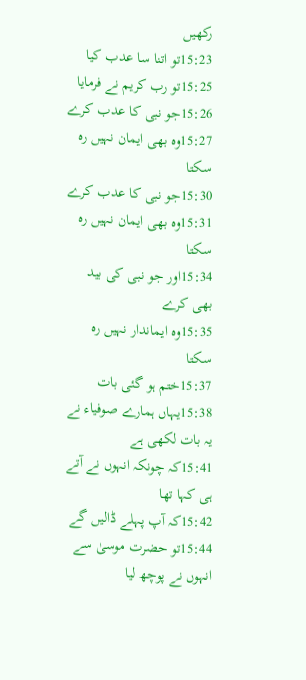رکھیں
15:23تو اتنا سا عدب کیا
15:25تو رب کریم نے فرمایا
15:26جو نبی کا عدب کرے
15:27وہ بھی ایمان نہیں رہ سکتا
15:30جو نبی کا عدب کرے
15:31وہ بھی ایمان نہیں رہ سکتا
15:34اور جو نبی کی بید بھی کرے
15:35وہ ایماندار نہیں رہ سکتا
15:37ختم ہو گئی بات
15:38یہاں ہمارے صوفیاء نے یہ بات لکھی ہے
15:41کہ چونکہ انہوں نے آتے ہی کہا تھا
15:42کہ آپ پہلے ڈالیں گے
15:44تو حضرت موسیٰ سے انہوں نے پوچھ لیا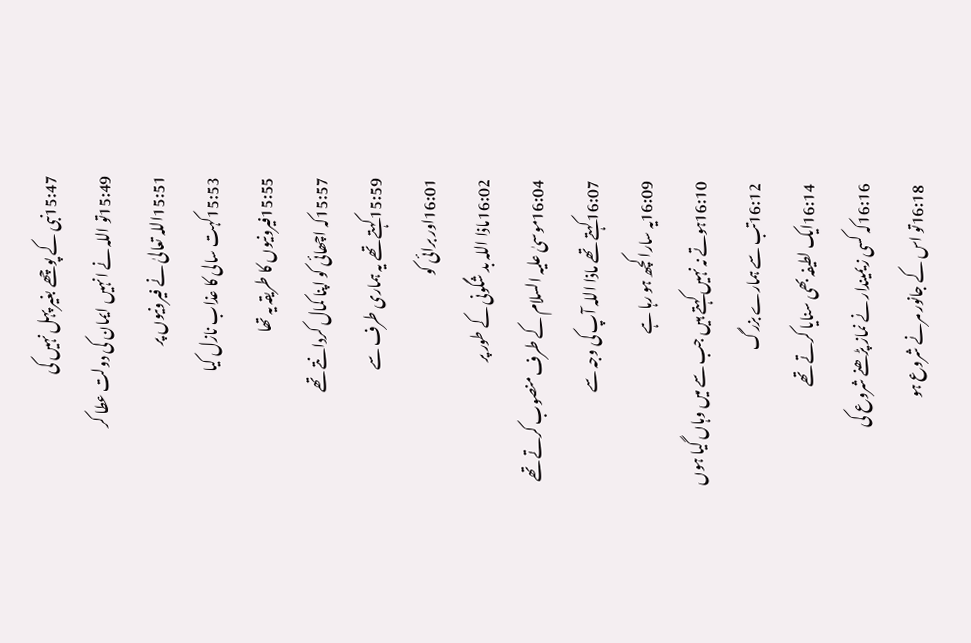15:47نبی کے پوچھے بغیر پہل نہیں کی
15:49تو اللہ نے انہیں ایمان کی دولت عطا کر
15:51اللہ تعالیٰ نے فیرونیوں پر
15:53کہت سالی کا عذاب نازل کیا
15:55فیرونیوں کا طریقہ یہ تھا
15:57کہ اچھائی کو اپنا کمال کردانتے تھے
15:59کہتے تھے یہ ہماری طرف سے
16:01اور برائی کو
16:02ماذا اللہ بد شگونی کے طور پر
16:04موسیٰ علیہ السلام کے طرف منصوب کرتے تھے
16:07کہتے تھے ماذا اللہ آپ کی وجہ سے
16:09یہ سارا کچھ ہو رہا ہے
16:10ہوتے نہ نہیں کہتے ہیں جب سے میں وہاں گیا ہوں
16:12تب سے ہمارے بزرگ
16:14ایک لطیفہ بھی سنایا کرتے تھے
16:16کہ کسی زیمیندار نے نماز پڑھنے شروع کی
16:18تو اس کے جانور مرنے شروع ہو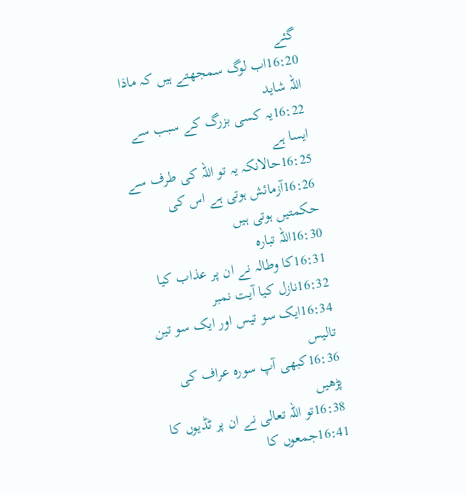گئے
16:20اب لوگ سمجھتے ہیں کہ ماذا اللہ شاید
16:22یہ کسی بزرگ کے سبب سے ایسا ہے
16:25حالانکہ یہ تو اللہ کی طرف سے
16:26آزمائش ہوتی ہے اس کی حکمتیں ہوتی ہیں
16:30اللہ تبارہ
16:31کا وطالہ نے ان پر عذاب کیا
16:32نازل کیا آیت نمبر
16:34ایک سو تیس اور ایک سو تین تالیس
16:36کبھی آپ سورہ عراف کی پڑھیں
16:38تو اللہ تعالی نے ان پر ٹڈیوں کا
16:41جمعوں کا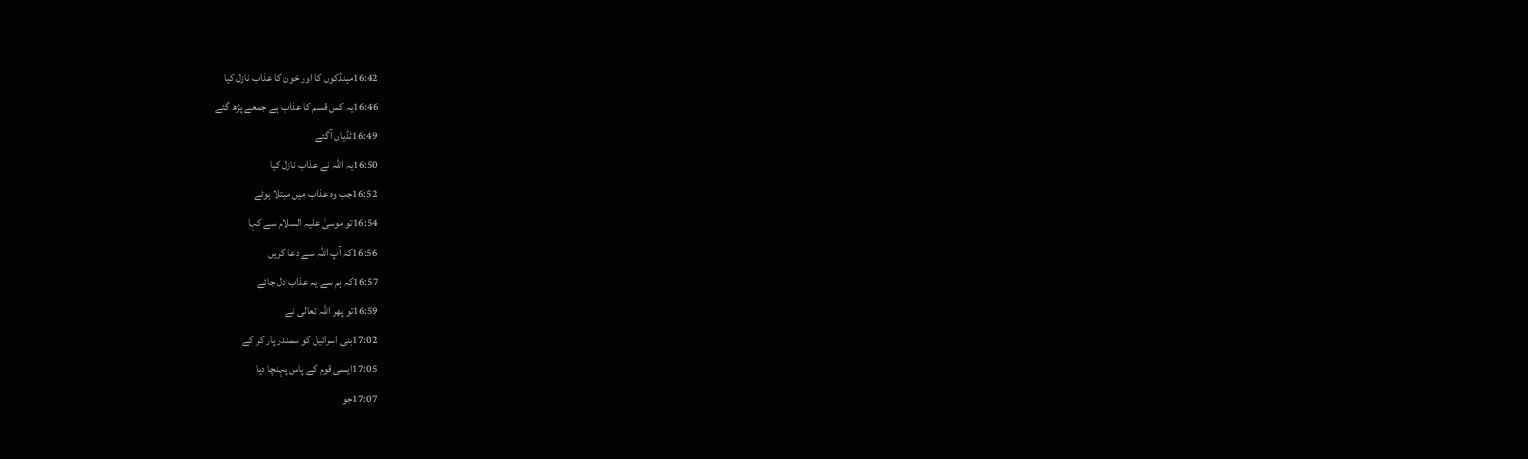16:42مینڈکوں کا اور خون کا عذاب نازل کیا
16:46یہ کس قسم کا عذاب ہے جمعے پڑھ گئے
16:49ٹڈیاں آگئے
16:50یہ اللہ نے عذاب نازل کیا
16:52جب وہ عذاب میں مبتلا ہوئے
16:54تو موسیٰ علیہ السلام سے کہا
16:56کہ آپ اللہ سے دعا کریں
16:57کہ ہم سے یہ عذاب دل جائے
16:59تو پھر اللہ تعالی نے
17:02بنی اسرائیل کو سمندر پار کر کے
17:05ایسی قوم کے پاس پہنچا دیا
17:07جو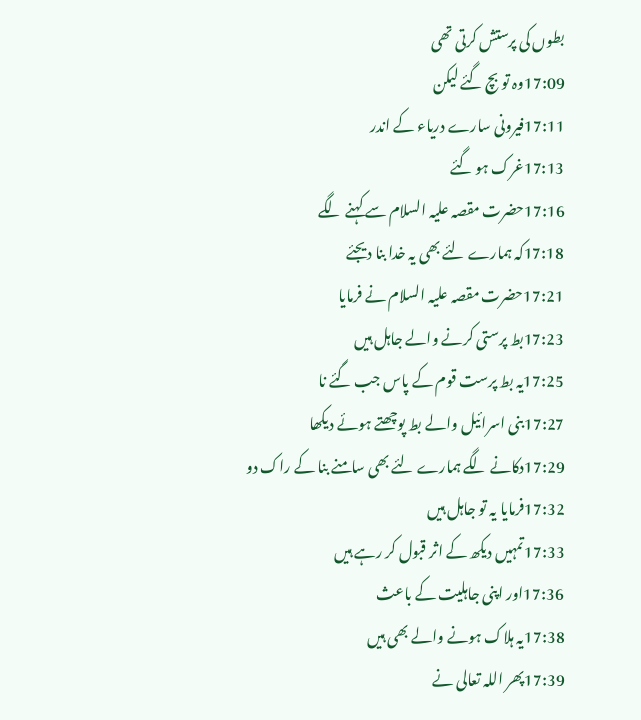بطوں کی پرستش کرتی تھی
17:09وہ تو بچ گئے لیکن
17:11فیرونی سارے دریاء کے اندر
17:13غرک ہو گئے
17:16حضرت مقصہ علیہ السلام سے کہنے لگے
17:18کہ ہمارے لئے بھی یہ خدا بنا دیجئے
17:21حضرت مقصہ علیہ السلام نے فرمایا
17:23بط پرستی کرنے والے جاہل ہیں
17:25یہ بط پرست قوم کے پاس جب گئے نا
17:27بنی اسرائیل والے بط پوچھتے ہوئے دیکھا
17:29دکانے لگے ہمارے لئے بھی سامنے بنا کے راک دو
17:32فرمایا یہ تو جاہل ہیں
17:33تمہیں دیکھ کے اثر قبول کر رہے ہیں
17:36اور اپنی جاہلیت کے باعث
17:38یہ ہلاک ہونے والے بھی ہیں
17:39پھر اللہ تعالی نے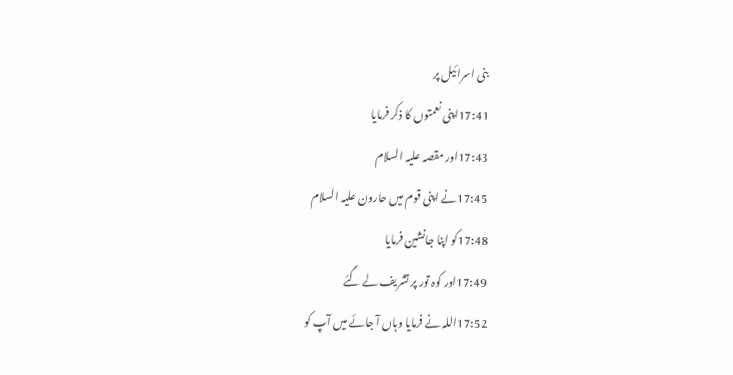بنی اسرائیل پر
17:41اپنی نعمتوں کا ذکر فرمایا
17:43اور مقصہ علیہ السلام
17:45نے اپنی قوم میں حارون علیہ السلام
17:48کو اپنا جانشین فرمایا
17:49اور کوہ تور پر تشریف لے گئے
17:52اللہ نے فرمایا وہاں آ جائے میں آپ کو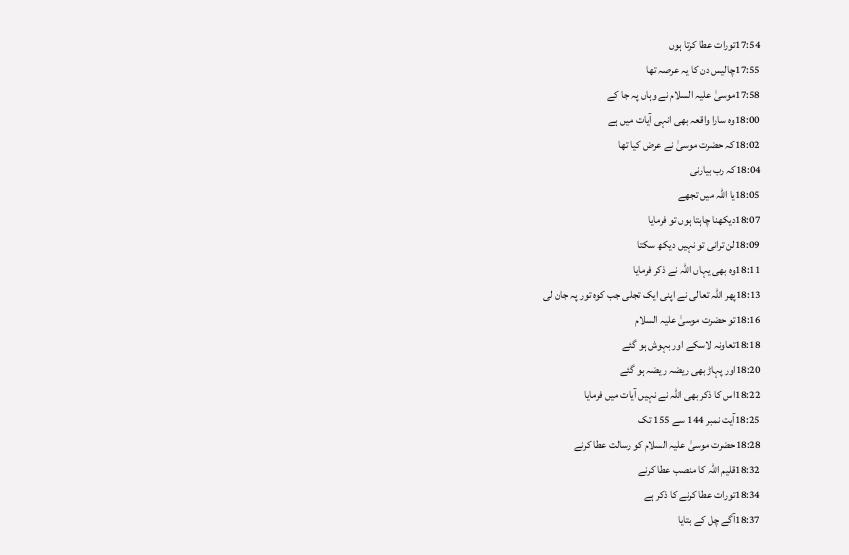17:54تورات عطا کرتا ہوں
17:55چالیس دن کا یہ عرصہ تھا
17:58موسیٰ علیہ السلام نے وہاں پہ جا کے
18:00وہ سارا واقعہ بھی انہی آیات میں ہے
18:02کہ حضرت موسیٰ نے عرض کیا تھا
18:04کہ رب بیارنی
18:05یا اللہ میں تجھے
18:07دیکھنا چاہتا ہوں تو فرمایا
18:09لن ترانی تو نہیں دیکھ سکتا
18:11وہ بھی یہاں اللہ نے ذکر فرمایا
18:13پھر اللہ تعالی نے اپنی ایک تجلی جب کوہ تور پہ جان لی
18:16تو حضرت موسیٰ علیہ السلام
18:18تعاونہ لاسکے اور بہوش ہو گئے
18:20اور پہاڑ بھی ریضہ ریضہ ہو گئے
18:22اس کا ذکر بھی اللہ نے نہیں آیات میں فرمایا
18:25آیت نمبر 144 سے 155 تک
18:28حضرت موسیٰ علیہ السلام کو رسالت عطا کرنے
18:32قلیم اللہ کا منصب عطا کرنے
18:34تورات عطا کرنے کا ذکر ہے
18:37آگے چل کے بتایا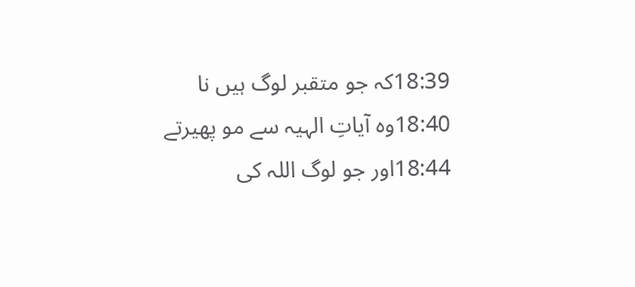18:39کہ جو متقبر لوگ ہیں نا
18:40وہ آیاتِ الہیہ سے مو پھیرتے
18:44اور جو لوگ اللہ کی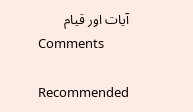آیات اور قیام
Comments

Recommended